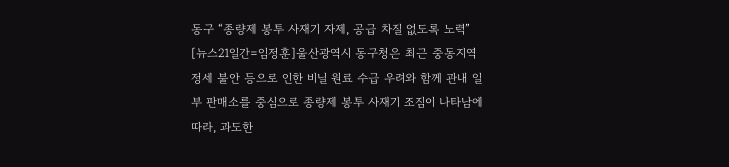동구 “종량제 봉투 사재기 자제, 공급 차질 없도록 노력”
[뉴스21일간=임정훈]울산광역시 동구청은 최근 중동지역 정세 불안 등으로 인한 비닐 원료 수급 우려와 함께 관내 일부 판매소를 중심으로 종량제 봉투 사재기 조짐이 나타남에 따라, 과도한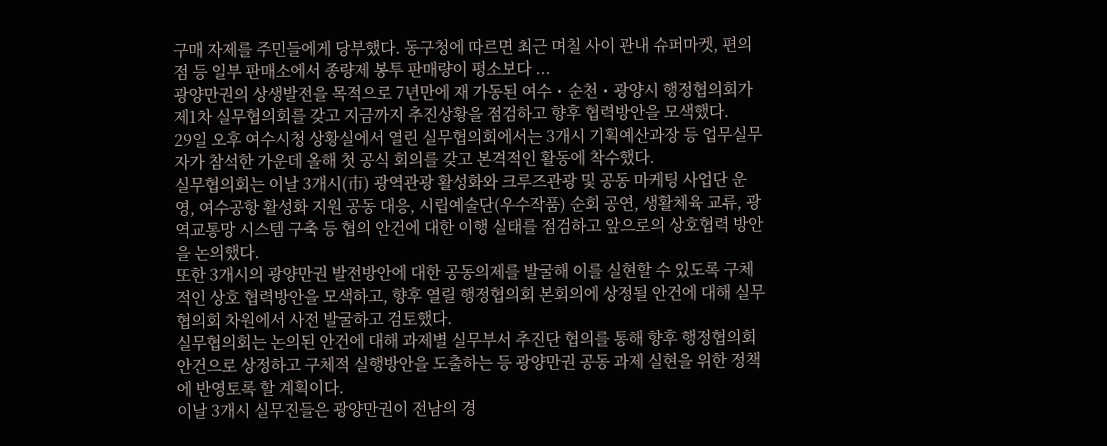구매 자제를 주민들에게 당부했다. 동구청에 따르면 최근 며칠 사이 관내 슈퍼마켓, 편의점 등 일부 판매소에서 종량제 봉투 판매량이 평소보다 ...
광양만권의 상생발전을 목적으로 7년만에 재 가동된 여수・순천・광양시 행정협의회가 제1차 실무협의회를 갖고 지금까지 추진상황을 점검하고 향후 협력방안을 모색했다.
29일 오후 여수시청 상황실에서 열린 실무협의회에서는 3개시 기획예산과장 등 업무실무자가 참석한 가운데 올해 첫 공식 회의를 갖고 본격적인 활동에 착수했다.
실무협의회는 이날 3개시(市) 광역관광 활성화와 크루즈관광 및 공동 마케팅 사업단 운영, 여수공항 활성화 지원 공동 대응, 시립예술단(우수작품) 순회 공연, 생활체육 교류, 광역교통망 시스템 구축 등 협의 안건에 대한 이행 실태를 점검하고 앞으로의 상호협력 방안을 논의했다.
또한 3개시의 광양만권 발전방안에 대한 공동의제를 발굴해 이를 실현할 수 있도록 구체적인 상호 협력방안을 모색하고, 향후 열릴 행정협의회 본회의에 상정될 안건에 대해 실무협의회 차원에서 사전 발굴하고 검토했다.
실무협의회는 논의된 안건에 대해 과제별 실무부서 추진단 협의를 통해 향후 행정협의회 안건으로 상정하고 구체적 실행방안을 도출하는 등 광양만권 공동 과제 실현을 위한 정책에 반영토록 할 계획이다.
이날 3개시 실무진들은 광양만권이 전남의 경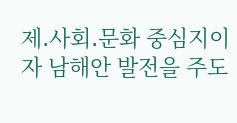제․사회․문화 중심지이자 남해안 발전을 주도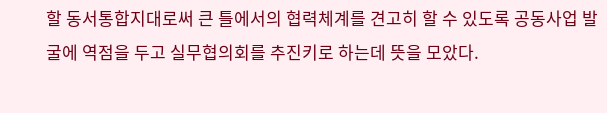할 동서통합지대로써 큰 틀에서의 협력체계를 견고히 할 수 있도록 공동사업 발굴에 역점을 두고 실무협의회를 추진키로 하는데 뜻을 모았다.